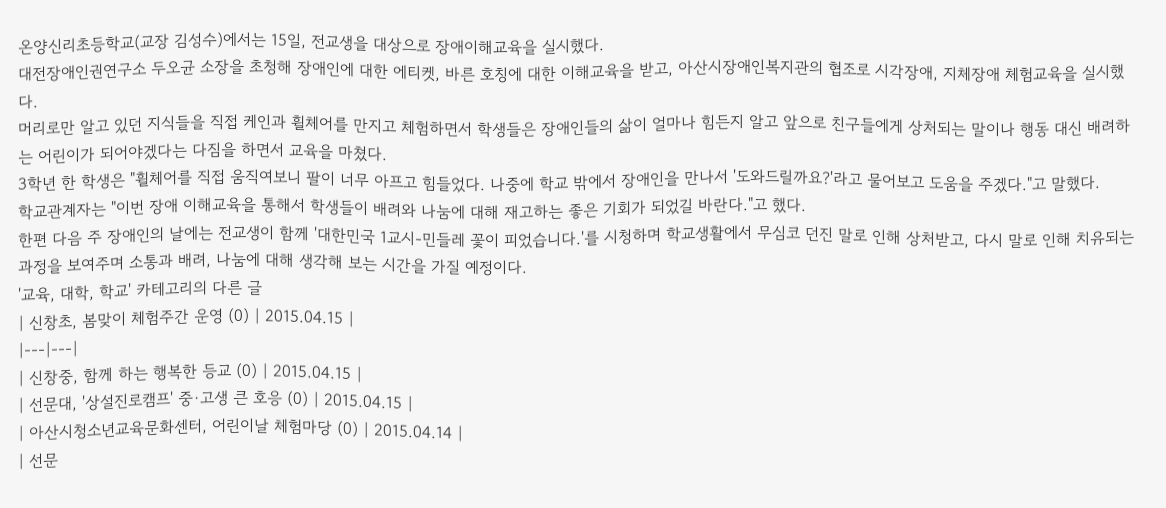온양신리초등학교(교장 김성수)에서는 15일, 전교생을 대상으로 장애이해교육을 실시했다.
대전장애인권연구소 두오균 소장을 초청해 장애인에 대한 에티켓, 바른 호칭에 대한 이해교육을 받고, 아산시장애인복지관의 협조로 시각장애, 지체장애 체험교육을 실시했다.
머리로만 알고 있던 지식들을 직접 케인과 휠체어를 만지고 체험하면서 학생들은 장애인들의 삶이 얼마나 힘든지 알고 앞으로 친구들에게 상처되는 말이나 행동 대신 배려하는 어린이가 되어야겠다는 다짐을 하면서 교육을 마쳤다.
3학년 한 학생은 "휠체어를 직접 움직여보니 팔이 너무 아프고 힘들었다. 나중에 학교 밖에서 장애인을 만나서 '도와드릴까요?'라고 물어보고 도움을 주겠다."고 말했다.
학교관계자는 "이번 장애 이해교육을 통해서 학생들이 배려와 나눔에 대해 재고하는 좋은 기회가 되었길 바란다."고 했다.
한편 다음 주 장애인의 날에는 전교생이 함께 '대한민국 1교시-민들레 꽃이 피었습니다.'를 시청하며 학교생활에서 무심코 던진 말로 인해 상처받고, 다시 말로 인해 치유되는 과정을 보여주며 소통과 배려, 나눔에 대해 생각해 보는 시간을 가질 예정이다.
'교육, 대학, 학교' 카테고리의 다른 글
| 신창초, 봄맞이 체험주간 운영 (0) | 2015.04.15 |
|---|---|
| 신창중, 함께 하는 행복한 등교 (0) | 2015.04.15 |
| 선문대, '상설진로캠프' 중·고생 큰 호응 (0) | 2015.04.15 |
| 아산시청소년교육문화센터, 어린이날 체험마당 (0) | 2015.04.14 |
| 선문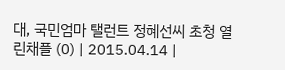대, 국민엄마 탤런트 정혜선씨 초청 열린채플 (0) | 2015.04.14 |